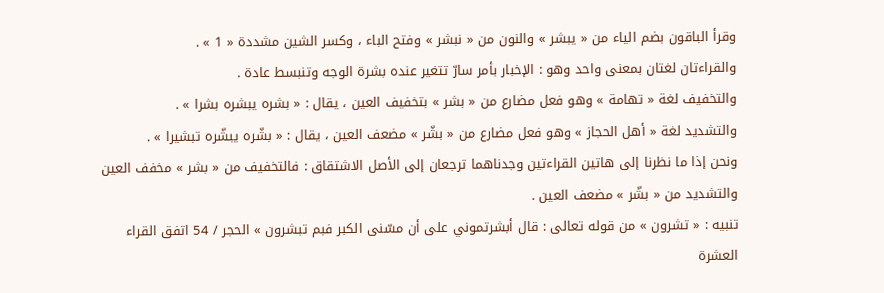وقرأ الباقون بضم الياء من « يبشر » والنون من « نبشر » وفتح الباء ، وكسر الشين مشددة « 1 » .
والقراءتان لغتان بمعنى واحد وهو : الإخبار بأمر سارّ تتغير عنده بشرة الوجه وتنبسط عادة .
والتخفيف لغة « تهامة » وهو فعل مضارع من « بشر » بتخفيف العين ، يقال : « بشره يبشره بشرا » .
والتشديد لغة « أهل الحجاز » وهو فعل مضارع من « بشّر » مضعف العين ، يقال : « بشّره يبشّره تبشيرا » .
ونحن إذا ما نظرنا إلى هاتين القراءتين وجدناهما ترجعان إلى الأصل الاشتقاق : فالتخفيف من « بشر » مخفف العين والتشديد من « بشّر » مضعف العين .
تنبيه : « تشرون » من قوله تعالى : قال أبشرتموني على أن مسّنى الكبر فبم تبشرون » الحجر / 54 اتفق القراء العشرة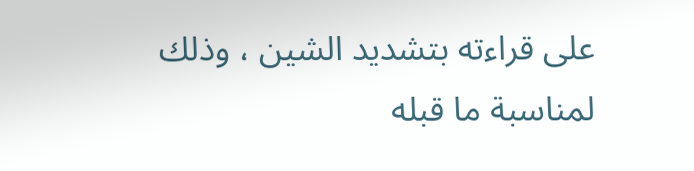على قراءته بتشديد الشين ، وذلك لمناسبة ما قبله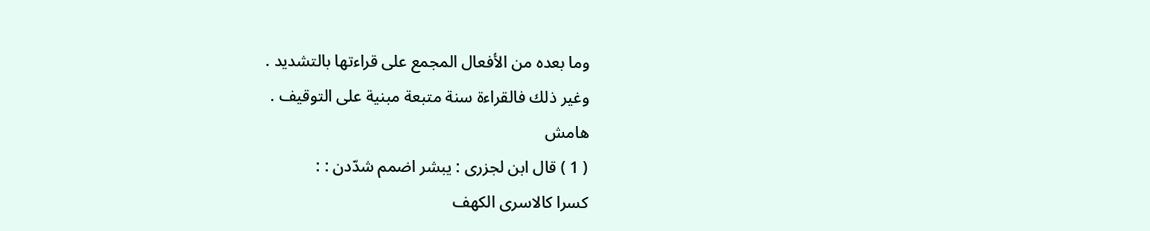وما بعده من الأفعال المجمع على قراءتها بالتشديد .
وغير ذلك فالقراءة سنة متبعة مبنية على التوقيف .
هامش
( 1 ) قال ابن لجزرى : يبشر اضمم شدّدن : :
كسرا كالاسرى الكهف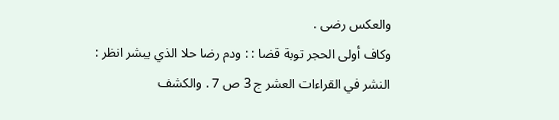والعكس رضى .
وكاف أولى الحجر توبة قضا : : ودم رضا حلا الذي يبشر انظر : النشر في القراءات العشر ج 3 ص 7 . والكشف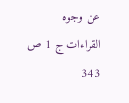عن وجوه القراءات ج 1 ص 343